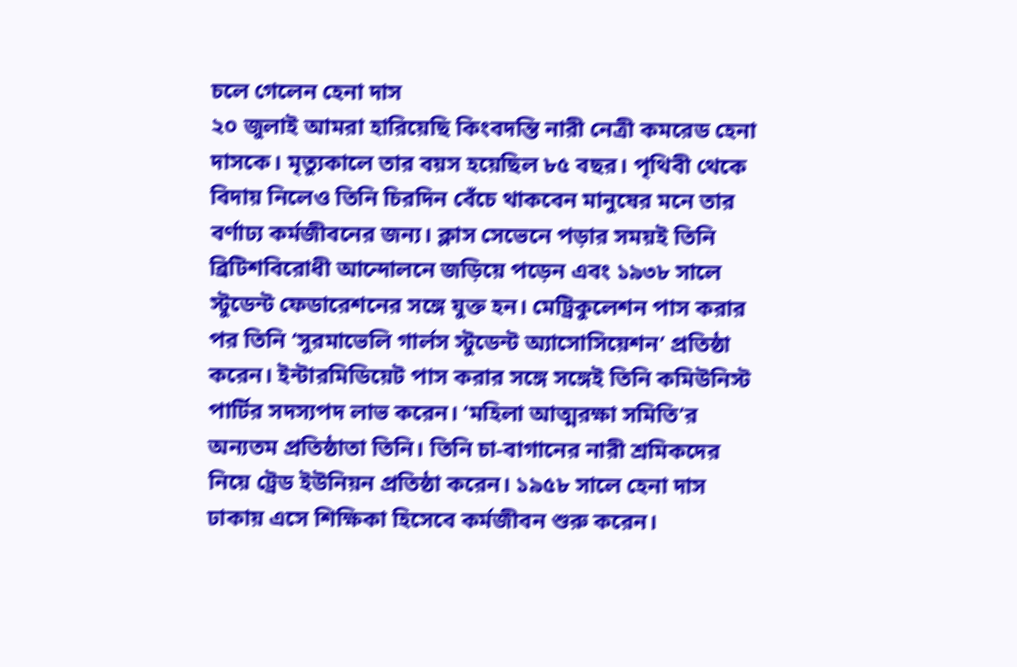চলে গেলেন হেনা দাস
২০ জুলাই আমরা হারিয়েছি কিংবদন্তি নারী নেত্রী কমরেড হেনা দাসকে। মৃত্যুকালে তার বয়স হয়েছিল ৮৫ বছর। পৃথিবী থেকে বিদায় নিলেও তিনি চিরদিন বেঁচে থাকবেন মানুষের মনে তার বর্ণাঢ্য কর্মজীবনের জন্য। ক্লাস সেভেনে পড়ার সময়ই তিনি ব্রিটিশবিরোধী আন্দোলনে জড়িয়ে পড়েন এবং ১৯৩৮ সালে স্টুডেন্ট ফেডারেশনের সঙ্গে যুক্ত হন। মেট্রিকুলেশন পাস করার পর তিনি ‘সুরমাভেলি গার্লস স্টুডেন্ট অ্যাসোসিয়েশন’ প্রতিষ্ঠা করেন। ইন্টারমিডিয়েট পাস করার সঙ্গে সঙ্গেই তিনি কমিউনিস্ট পার্টির সদস্যপদ লাভ করেন। ‘মহিলা আত্মরক্ষা সমিতি’র অন্যতম প্রতিষ্ঠাতা তিনি। তিনি চা-বাগানের নারী শ্রমিকদের নিয়ে ট্রেড ইউনিয়ন প্রতিষ্ঠা করেন। ১৯৫৮ সালে হেনা দাস ঢাকায় এসে শিক্ষিকা হিসেবে কর্মজীবন শুরু করেন।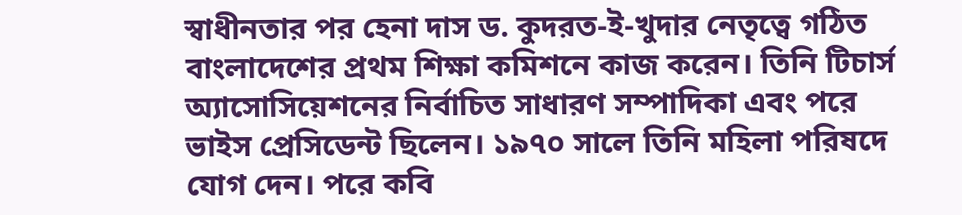স্বাধীনতার পর হেনা দাস ড. কুদরত-ই-খুদার নেতৃত্বে গঠিত বাংলাদেশের প্রথম শিক্ষা কমিশনে কাজ করেন। তিনি টিচার্স অ্যাসোসিয়েশনের নির্বাচিত সাধারণ সম্পাদিকা এবং পরে ভাইস প্রেসিডেন্ট ছিলেন। ১৯৭০ সালে তিনি মহিলা পরিষদে যোগ দেন। পরে কবি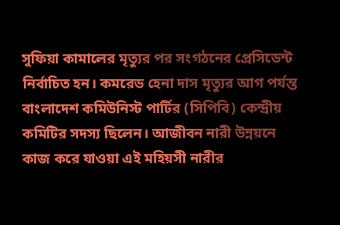সুফিয়া কামালের মৃত্যুর পর সংগঠনের প্রেসিডেন্ট নির্বাচিত হন। কমরেড হেনা দাস মৃত্যুর আগ পর্যন্ত বাংলাদেশ কমিউনিস্ট পার্টির (সিপিবি) কেন্দ্রীয় কমিটির সদস্য ছিলেন। আজীবন নারী উন্নয়নে কাজ করে যাওয়া এই মহিয়সী নারীর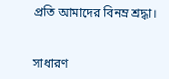প্রতি আমাদের বিনম্র শ্রদ্ধা।


সাধারণ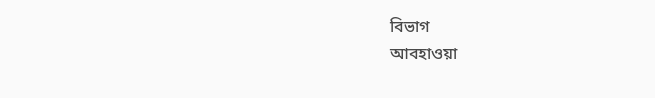বিভাগ
আবহাওয়া